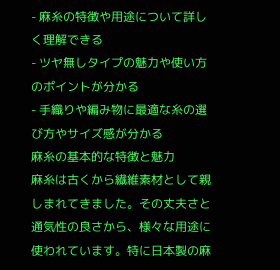- 麻糸の特徴や用途について詳しく理解できる
- ツヤ無しタイプの魅力や使い方のポイントが分かる
- 手織りや編み物に最適な糸の選び方やサイズ感が分かる
麻糸の基本的な特徴と魅力
麻糸は古くから繊維素材として親しまれてきました。その丈夫さと通気性の良さから、様々な用途に使われています。特に日本製の麻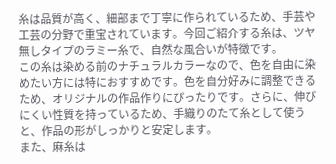糸は品質が高く、細部まで丁寧に作られているため、手芸や工芸の分野で重宝されています。今回ご紹介する糸は、ツヤ無しタイプのラミー糸で、自然な風合いが特徴です。
この糸は染める前のナチュラルカラーなので、色を自由に染めたい方には特におすすめです。色を自分好みに調整できるため、オリジナルの作品作りにぴったりです。さらに、伸びにくい性質を持っているため、手織りのたて糸として使うと、作品の形がしっかりと安定します。
また、麻糸は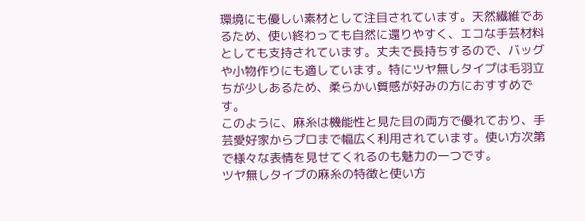環境にも優しい素材として注目されています。天然繊維であるため、使い終わっても自然に還りやすく、エコな手芸材料としても支持されています。丈夫で長持ちするので、バッグや小物作りにも適しています。特にツヤ無しタイプは毛羽立ちが少しあるため、柔らかい質感が好みの方におすすめです。
このように、麻糸は機能性と見た目の両方で優れており、手芸愛好家からプロまで幅広く利用されています。使い方次第で様々な表情を見せてくれるのも魅力の一つです。
ツヤ無しタイプの麻糸の特徴と使い方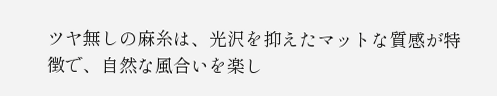ツヤ無しの麻糸は、光沢を抑えたマットな質感が特徴で、自然な風合いを楽し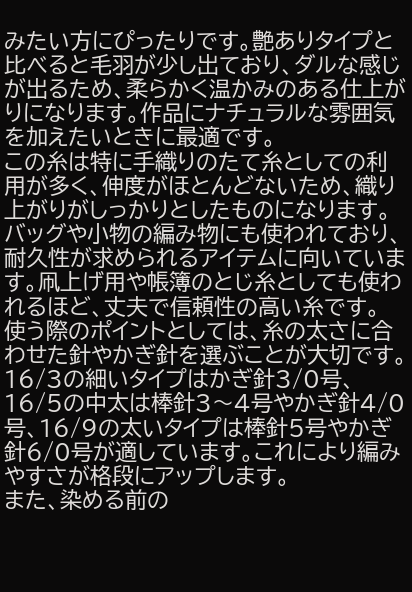みたい方にぴったりです。艶ありタイプと比べると毛羽が少し出ており、ダルな感じが出るため、柔らかく温かみのある仕上がりになります。作品にナチュラルな雰囲気を加えたいときに最適です。
この糸は特に手織りのたて糸としての利用が多く、伸度がほとんどないため、織り上がりがしっかりとしたものになります。バッグや小物の編み物にも使われており、耐久性が求められるアイテムに向いています。凧上げ用や帳簿のとじ糸としても使われるほど、丈夫で信頼性の高い糸です。
使う際のポイントとしては、糸の太さに合わせた針やかぎ針を選ぶことが大切です。16/3の細いタイプはかぎ針3/0号、16/5の中太は棒針3〜4号やかぎ針4/0号、16/9の太いタイプは棒針5号やかぎ針6/0号が適しています。これにより編みやすさが格段にアップします。
また、染める前の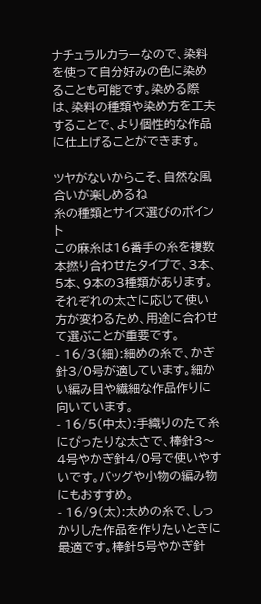ナチュラルカラーなので、染料を使って自分好みの色に染めることも可能です。染める際は、染料の種類や染め方を工夫することで、より個性的な作品に仕上げることができます。

ツヤがないからこそ、自然な風合いが楽しめるね
糸の種類とサイズ選びのポイント
この麻糸は16番手の糸を複数本撚り合わせたタイプで、3本、5本、9本の3種類があります。それぞれの太さに応じて使い方が変わるため、用途に合わせて選ぶことが重要です。
- 16/3(細):細めの糸で、かぎ針3/0号が適しています。細かい編み目や繊細な作品作りに向いています。
- 16/5(中太):手織りのたて糸にぴったりな太さで、棒針3〜4号やかぎ針4/0号で使いやすいです。バッグや小物の編み物にもおすすめ。
- 16/9(太):太めの糸で、しっかりした作品を作りたいときに最適です。棒針5号やかぎ針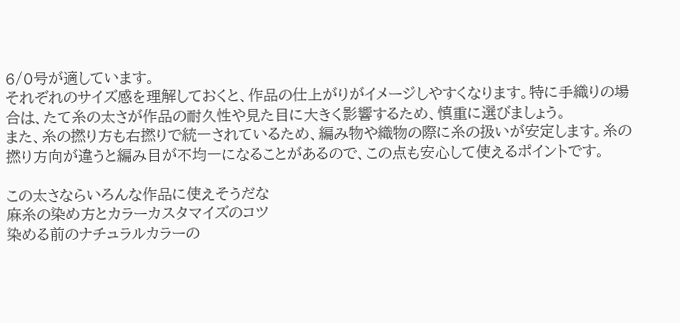6/0号が適しています。
それぞれのサイズ感を理解しておくと、作品の仕上がりがイメージしやすくなります。特に手織りの場合は、たて糸の太さが作品の耐久性や見た目に大きく影響するため、慎重に選びましょう。
また、糸の撚り方も右撚りで統一されているため、編み物や織物の際に糸の扱いが安定します。糸の撚り方向が違うと編み目が不均一になることがあるので、この点も安心して使えるポイントです。

この太さならいろんな作品に使えそうだな
麻糸の染め方とカラーカスタマイズのコツ
染める前のナチュラルカラーの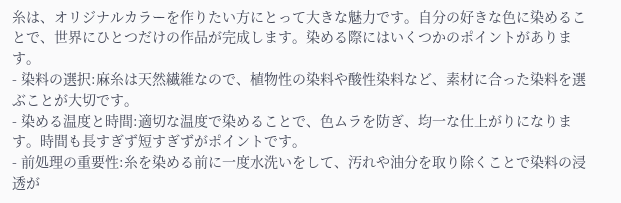糸は、オリジナルカラーを作りたい方にとって大きな魅力です。自分の好きな色に染めることで、世界にひとつだけの作品が完成します。染める際にはいくつかのポイントがあります。
- 染料の選択:麻糸は天然繊維なので、植物性の染料や酸性染料など、素材に合った染料を選ぶことが大切です。
- 染める温度と時間:適切な温度で染めることで、色ムラを防ぎ、均一な仕上がりになります。時間も長すぎず短すぎずがポイントです。
- 前処理の重要性:糸を染める前に一度水洗いをして、汚れや油分を取り除くことで染料の浸透が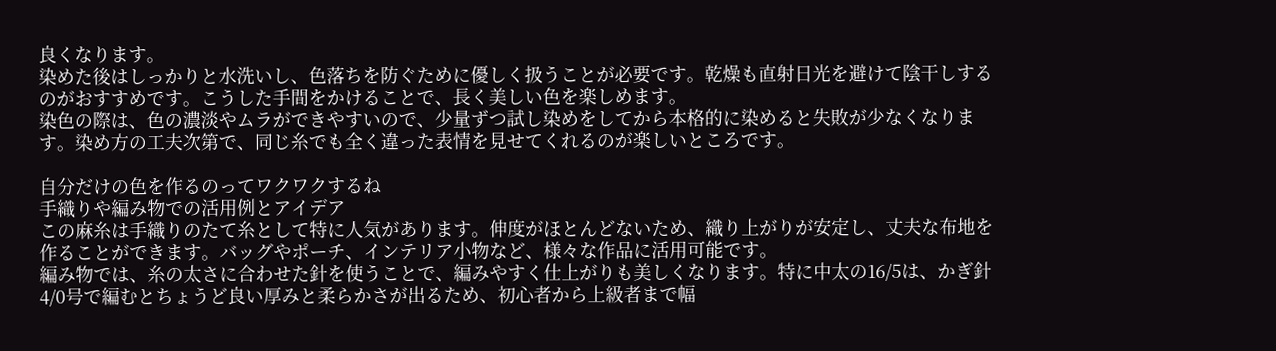良くなります。
染めた後はしっかりと水洗いし、色落ちを防ぐために優しく扱うことが必要です。乾燥も直射日光を避けて陰干しするのがおすすめです。こうした手間をかけることで、長く美しい色を楽しめます。
染色の際は、色の濃淡やムラができやすいので、少量ずつ試し染めをしてから本格的に染めると失敗が少なくなります。染め方の工夫次第で、同じ糸でも全く違った表情を見せてくれるのが楽しいところです。

自分だけの色を作るのってワクワクするね
手織りや編み物での活用例とアイデア
この麻糸は手織りのたて糸として特に人気があります。伸度がほとんどないため、織り上がりが安定し、丈夫な布地を作ることができます。バッグやポーチ、インテリア小物など、様々な作品に活用可能です。
編み物では、糸の太さに合わせた針を使うことで、編みやすく仕上がりも美しくなります。特に中太の16/5は、かぎ針4/0号で編むとちょうど良い厚みと柔らかさが出るため、初心者から上級者まで幅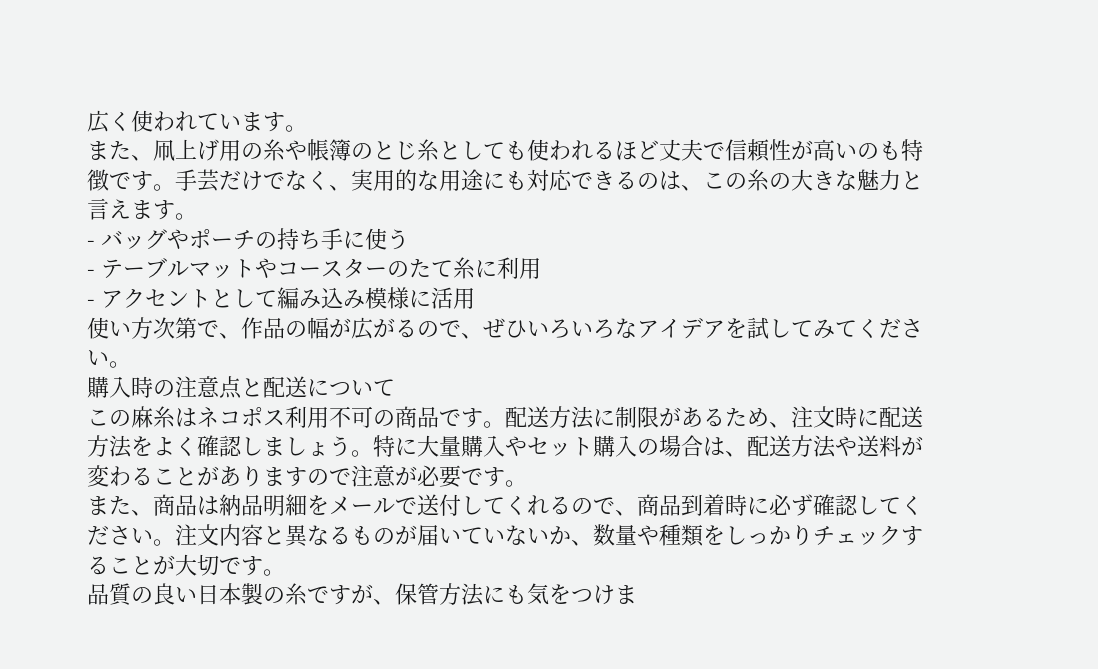広く使われています。
また、凧上げ用の糸や帳簿のとじ糸としても使われるほど丈夫で信頼性が高いのも特徴です。手芸だけでなく、実用的な用途にも対応できるのは、この糸の大きな魅力と言えます。
- バッグやポーチの持ち手に使う
- テーブルマットやコースターのたて糸に利用
- アクセントとして編み込み模様に活用
使い方次第で、作品の幅が広がるので、ぜひいろいろなアイデアを試してみてください。
購入時の注意点と配送について
この麻糸はネコポス利用不可の商品です。配送方法に制限があるため、注文時に配送方法をよく確認しましょう。特に大量購入やセット購入の場合は、配送方法や送料が変わることがありますので注意が必要です。
また、商品は納品明細をメールで送付してくれるので、商品到着時に必ず確認してください。注文内容と異なるものが届いていないか、数量や種類をしっかりチェックすることが大切です。
品質の良い日本製の糸ですが、保管方法にも気をつけま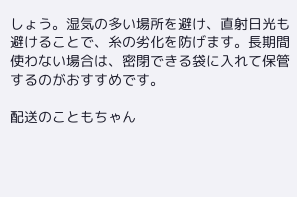しょう。湿気の多い場所を避け、直射日光も避けることで、糸の劣化を防げます。長期間使わない場合は、密閉できる袋に入れて保管するのがおすすめです。

配送のこともちゃん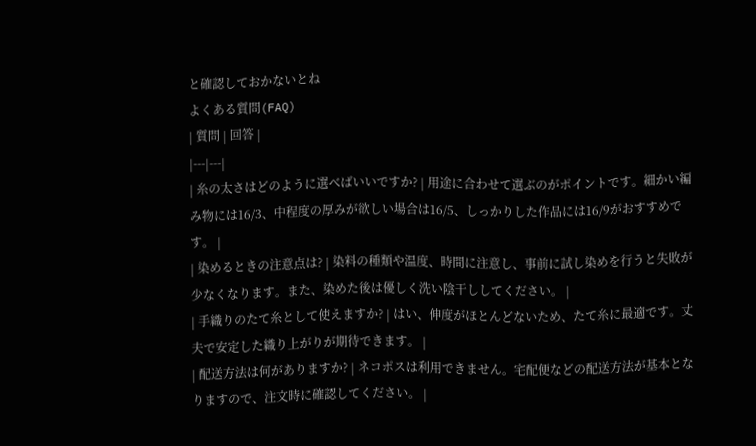と確認しておかないとね
よくある質問(FAQ)
| 質問 | 回答 |
|---|---|
| 糸の太さはどのように選べばいいですか? | 用途に合わせて選ぶのがポイントです。細かい編み物には16/3、中程度の厚みが欲しい場合は16/5、しっかりした作品には16/9がおすすめです。 |
| 染めるときの注意点は? | 染料の種類や温度、時間に注意し、事前に試し染めを行うと失敗が少なくなります。また、染めた後は優しく洗い陰干ししてください。 |
| 手織りのたて糸として使えますか? | はい、伸度がほとんどないため、たて糸に最適です。丈夫で安定した織り上がりが期待できます。 |
| 配送方法は何がありますか? | ネコポスは利用できません。宅配便などの配送方法が基本となりますので、注文時に確認してください。 |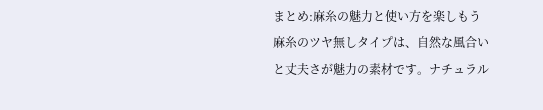まとめ:麻糸の魅力と使い方を楽しもう
麻糸のツヤ無しタイプは、自然な風合いと丈夫さが魅力の素材です。ナチュラル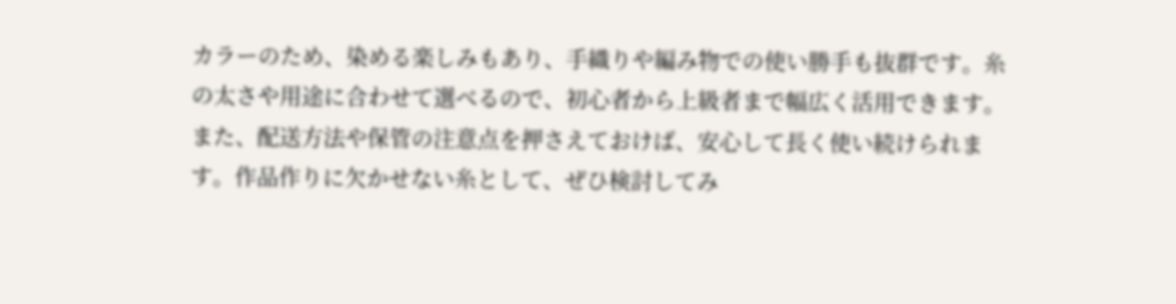カラーのため、染める楽しみもあり、手織りや編み物での使い勝手も抜群です。糸の太さや用途に合わせて選べるので、初心者から上級者まで幅広く活用できます。
また、配送方法や保管の注意点を押さえておけば、安心して長く使い続けられます。作品作りに欠かせない糸として、ぜひ検討してみ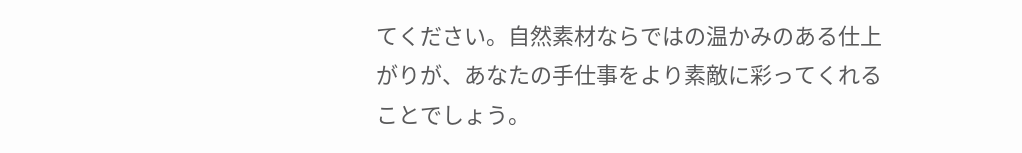てください。自然素材ならではの温かみのある仕上がりが、あなたの手仕事をより素敵に彩ってくれることでしょう。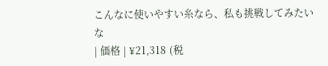こんなに使いやすい糸なら、私も挑戦してみたいな
| 価格 | ¥21,318 (税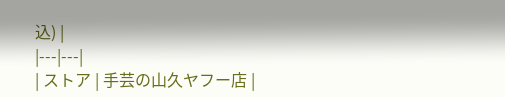込) |
|---|---|
| ストア | 手芸の山久ヤフー店 |